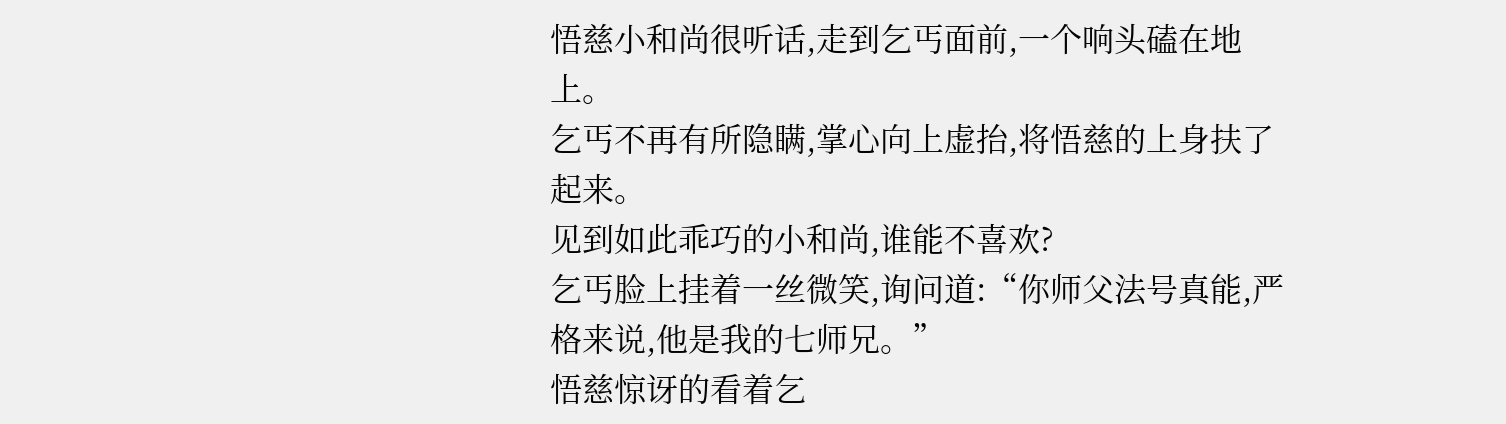悟慈小和尚很听话,走到乞丐面前,一个响头磕在地上。
乞丐不再有所隐瞒,掌心向上虚抬,将悟慈的上身扶了起来。
见到如此乖巧的小和尚,谁能不喜欢?
乞丐脸上挂着一丝微笑,询问道:“你师父法号真能,严格来说,他是我的七师兄。”
悟慈惊讶的看着乞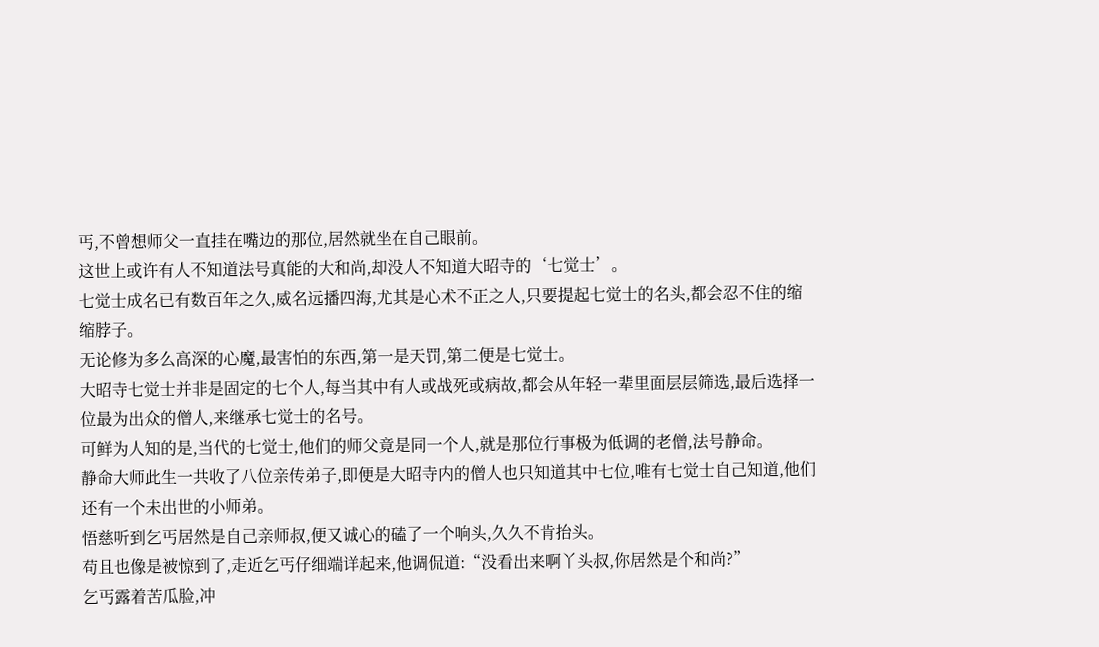丐,不曾想师父一直挂在嘴边的那位,居然就坐在自己眼前。
这世上或许有人不知道法号真能的大和尚,却没人不知道大昭寺的‘七觉士’。
七觉士成名已有数百年之久,威名远播四海,尤其是心术不正之人,只要提起七觉士的名头,都会忍不住的缩缩脖子。
无论修为多么高深的心魔,最害怕的东西,第一是天罚,第二便是七觉士。
大昭寺七觉士并非是固定的七个人,每当其中有人或战死或病故,都会从年轻一辈里面层层筛选,最后选择一位最为出众的僧人,来继承七觉士的名号。
可鲜为人知的是,当代的七觉士,他们的师父竟是同一个人,就是那位行事极为低调的老僧,法号静命。
静命大师此生一共收了八位亲传弟子,即便是大昭寺内的僧人也只知道其中七位,唯有七觉士自己知道,他们还有一个未出世的小师弟。
悟慈听到乞丐居然是自己亲师叔,便又诚心的磕了一个响头,久久不肯抬头。
苟且也像是被惊到了,走近乞丐仔细端详起来,他调侃道:“没看出来啊丫头叔,你居然是个和尚?”
乞丐露着苦瓜脸,冲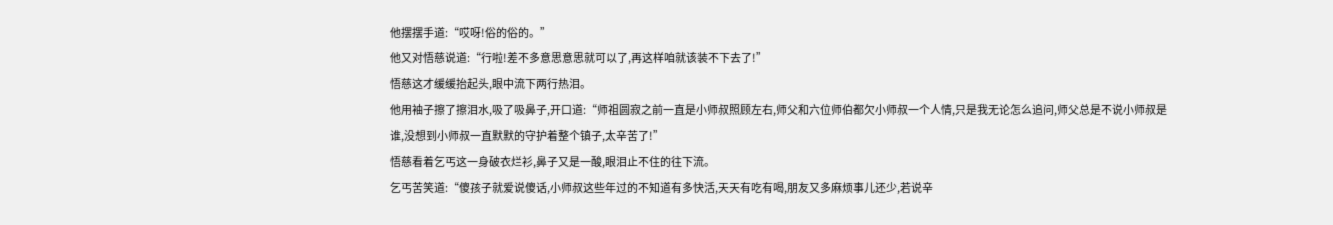他摆摆手道:“哎呀!俗的俗的。”
他又对悟慈说道:“行啦!差不多意思意思就可以了,再这样咱就该装不下去了!”
悟慈这才缓缓抬起头,眼中流下两行热泪。
他用袖子擦了擦泪水,吸了吸鼻子,开口道:“师祖圆寂之前一直是小师叔照顾左右,师父和六位师伯都欠小师叔一个人情,只是我无论怎么追问,师父总是不说小师叔是谁,没想到小师叔一直默默的守护着整个镇子,太辛苦了!”
悟慈看着乞丐这一身破衣烂衫,鼻子又是一酸,眼泪止不住的往下流。
乞丐苦笑道:“傻孩子就爱说傻话,小师叔这些年过的不知道有多快活,天天有吃有喝,朋友又多麻烦事儿还少,若说辛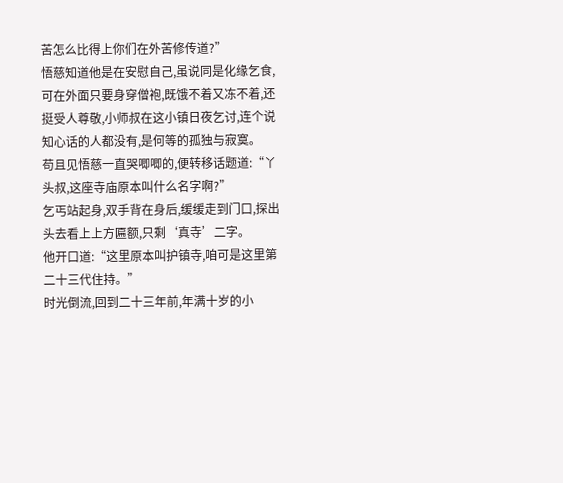苦怎么比得上你们在外苦修传道?”
悟慈知道他是在安慰自己,虽说同是化缘乞食,可在外面只要身穿僧袍,既饿不着又冻不着,还挺受人尊敬,小师叔在这小镇日夜乞讨,连个说知心话的人都没有,是何等的孤独与寂寞。
苟且见悟慈一直哭唧唧的,便转移话题道:“丫头叔,这座寺庙原本叫什么名字啊?”
乞丐站起身,双手背在身后,缓缓走到门口,探出头去看上上方匾额,只剩‘真寺’二字。
他开口道:“这里原本叫护镇寺,咱可是这里第二十三代住持。”
时光倒流,回到二十三年前,年满十岁的小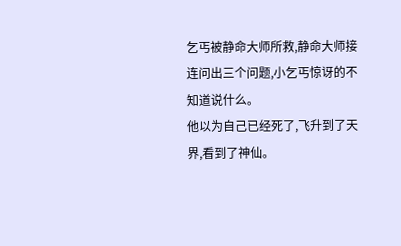乞丐被静命大师所救,静命大师接连问出三个问题,小乞丐惊讶的不知道说什么。
他以为自己已经死了,飞升到了天界,看到了神仙。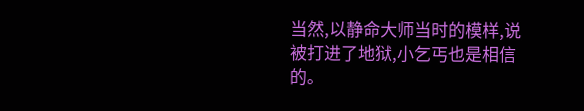当然,以静命大师当时的模样,说被打进了地狱,小乞丐也是相信的。